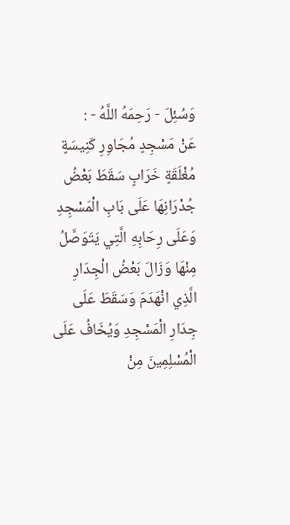وَسُئِلَ - رَحِمَهُ اللَّهُ - :
عَنْ مَسْجِدٍ مُجَاوِرِ كَنِيسَةٍ مُغْلَقَةٍ خَرَابٍ سَقَطَ بَعْضُ جُدْرَانِهَا عَلَى بَابِ الْمَسْجِدِ وَعَلَى رِحَابِهِ الَّتِي يَتَوَصَّلُ مِنْهَا وَزَالَ بَعْضُ الْجِدَارِ الَّذِي انْهَدَمَ وَسَقَطَ عَلَى جِدَارِ الْمَسْجِدِ وَيُخَافُ عَلَى الْمُسْلِمِينَ مِنْ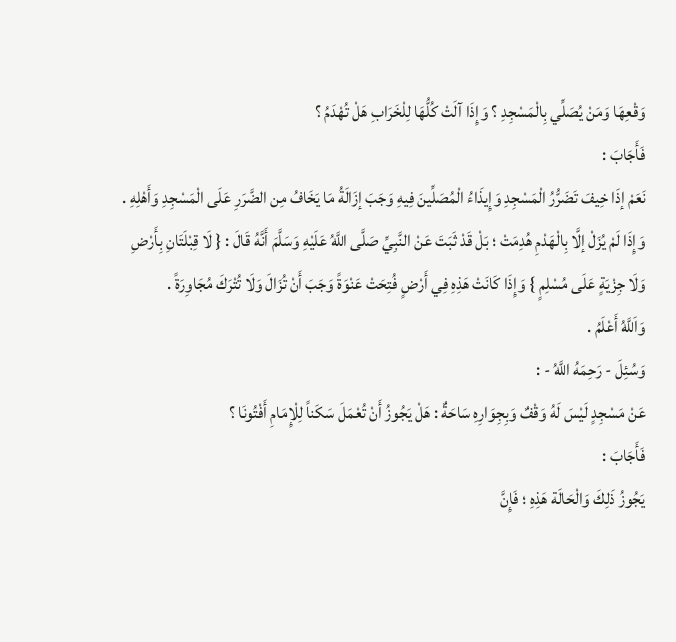وَقْعِهَا وَمَنْ يُصَلِّي بِالْمَسْجِدِ ؟ وَإِذَا آلَتْ كُلُّهَا لِلْخَرَابِ هَلْ تُهْدَمُ ؟
فَأَجَابَ :
نَعَمْ إذَا خِيفَ تَضَرُّرُ الْمَسْجِدِ وَإِيذَاءُ الْمُصَلِّينَ فِيهِ وَجَبَ إزَالَةُ مَا يَخَافُ مِن الضَّرَرِ عَلَى الْمَسْجِدِ وَأَهْلِهِ .
وَإِذَا لَمْ يُزَلْ إلَّا بِالْهَدْمِ هُدِمَتْ ؛ بَلْ قَدْ ثَبَتَ عَنْ النَّبِيِّ صَلَّى اللَّهُ عَلَيْهِ وَسَلَّمَ أَنَّهُ قَالَ : { لَا قِبْلَتَانِ بِأَرْضِ وَلَا جِزْيَةٍ عَلَى مُسْلِمٍ } وَإِذَا كَانَتْ هَذِهِ فِي أَرْضٍ فُتِحَتْ عَنْوَةً وَجَبَ أَنْ تُزَالَ وَلَا تُتْرَكَ مُجَاوِرَةً .
وَاَللَّهُ أَعْلَمُ .
وَسُئِلَ - رَحِمَهُ اللَّهُ - :
عَنْ مَسْجِدٍ لَيْسَ لَهُ وَقْفٌ وَبِجِوَارِهِ سَاحَةٌ : هَلْ يَجُوزُ أَنْ تُعْمَلَ سَكَناً لِلْإِمَامِ أَفْتُونَا ؟
فَأَجَابَ :
يَجُوزُ ذَلِكَ وَالْحَالَة هَذِهِ ؛ فَإِنَّ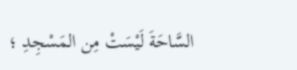السَّاحَةَ لَيْسَتْ مِن المَسْجِدِ ؛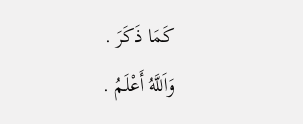كَمَا ذَكَرَ .
وَاَللَّهُ أَعْلَمُ .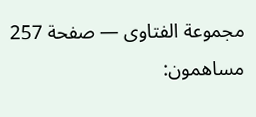مجموعة الفتاوى — صفحة 257
مساهمون: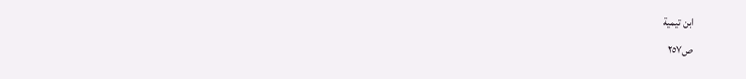ابن تيمية
ص٢٥٧